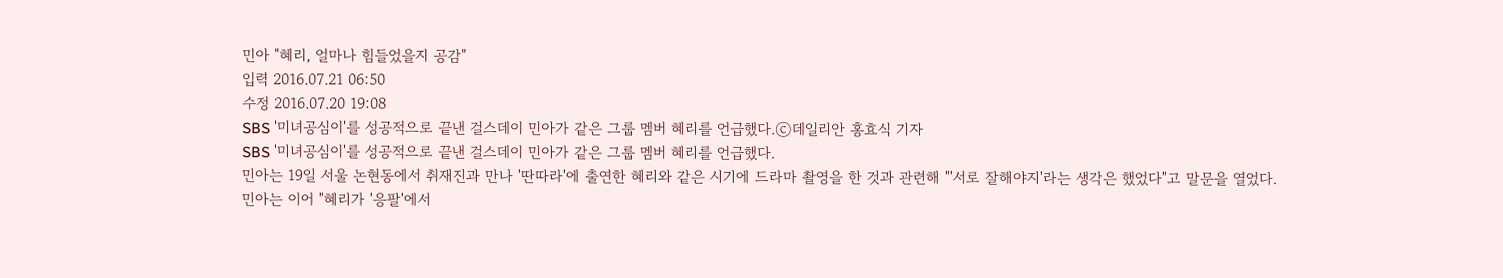민아 "혜리, 얼마나 힘들었을지 공감"
입력 2016.07.21 06:50
수정 2016.07.20 19:08
SBS '미녀공심이'를 성공적으로 끝낸 걸스데이 민아가 같은 그룹 멤버 혜리를 언급했다.ⓒ데일리안 홍효식 기자
SBS '미녀공심이'를 성공적으로 끝낸 걸스데이 민아가 같은 그룹 멤버 혜리를 언급했다.
민아는 19일 서울 논현동에서 취재진과 만나 '딴따라'에 출연한 혜리와 같은 시기에 드라마 촬영을 한 것과 관련해 "'서로 잘해야지'라는 생각은 했었다"고 말문을 열었다.
민아는 이어 "혜리가 '응팔'에서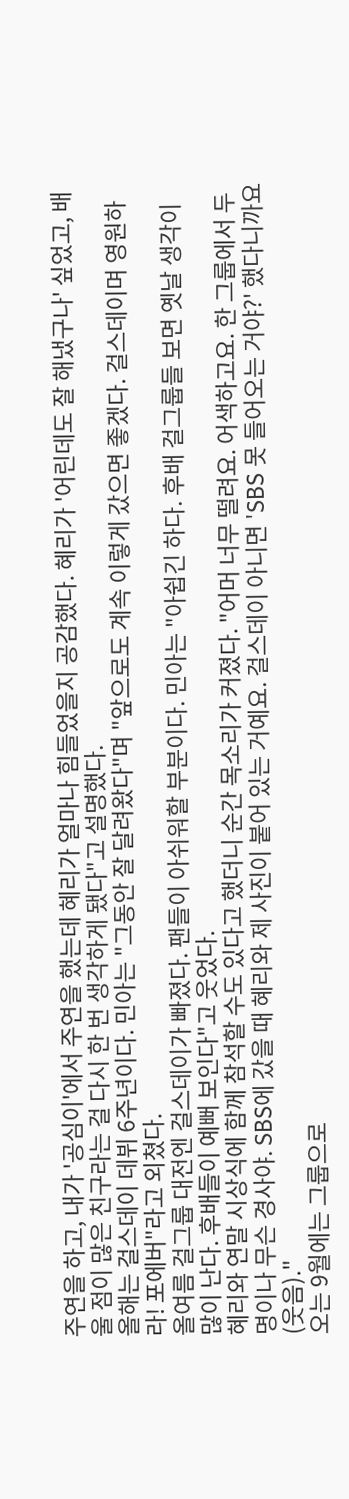주연을 하고, 내가 '공심이'에서 주연을 했는데 혜리가 얼마나 힘들었을지 공감했다. 혜리가 '어린데도 잘 해냈구나' 싶었고, 배울 점이 많은 친구라는 걸 다시 한 번 생각하게 됐다"고 설명했다.
올해는 걸스데이 데뷔 6주년이다. 민아는 "그동안 잘 달려왔다"며 "앞으로도 계속 이렇게 갔으면 좋겠다. 걸스데이며 영원하라! 포에버"라고 외쳤다.
올여름 걸그룹 대전엔 걸스데이가 빠졌다. 팬들이 아쉬워할 부분이다. 민아는 "아쉽긴 하다. 후배 걸그룹들 보면 옛날 생각이 많이 난다. 후배들이 예뻐 보인다"고 웃었다.
혜리와 연말 시상식에 함께 참석할 수도 있다고 했더니 순간 목소리가 커졌다. "어머 너무 떨려요. 어색하고요. 한 그룹에서 두 명이나 무슨 경사야. SBS에 갔을 때 혜리와 제 사진이 붙어 있는 거예요. 걸스데이 아니면 'SBS 못 들어오는 거야?' 했다니까요(웃음)."
오는 9월에는 그룹으로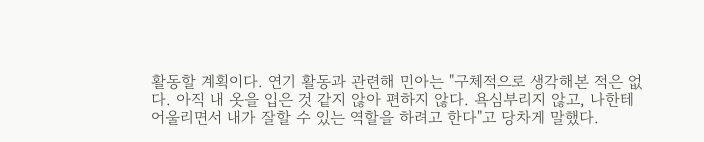활동할 계획이다. 연기 활동과 관련해 민아는 "구체적으로 생각해본 적은 없다. 아직 내 옷을 입은 것 같지 않아 편하지 않다. 욕심부리지 않고, 나한테 어울리면서 내가 잘할 수 있는 역할을 하려고 한다"고 당차게 말했다.